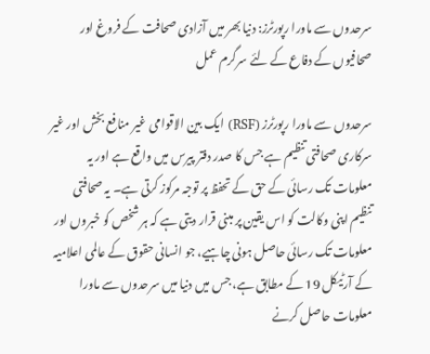سرحدوں سے ماورا رپورٹرز: دنیا بھر میں آزادی صحافت کے فروغ اور صحافیوں کے دفاع کے لئے سرگرم عمل

سرحدوں سے ماورا رپورٹرز (RSF) ایک بین الاقوامی غیر منافع بخش اور غیر سرکاری صحافتی تنظیم ہے جس کا صدر دفتر پیرس میں واقع ہے اور یہ معلومات تک رسائی کے حق کے تحفظ پر توجہ مرکوز کرتی ہے۔ یہ صحافتی تنظیم اپنی وکالت کو اس یقین پر مبنی قرار دیتی ہے کہ ہر شخص کو خبروں اور معلومات تک رسائی حاصل ہونی چاہیے، جو انسانی حقوق کے عالمی اعلامیہ کے آرٹیکل 19 کے مطابق ہے، جس میں دنیا میں سرحدوں سے ماورا معلومات حاصل کرنے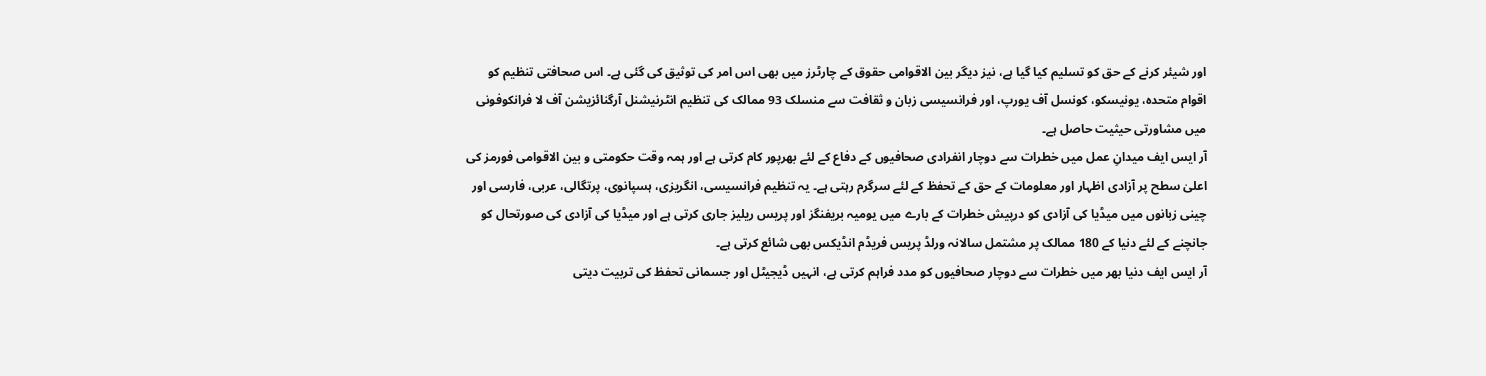اور شیئر کرنے کے حق کو تسلیم کیا گیا ہے، نیز دیگر بین الاقوامی حقوق کے چارٹرز میں بھی اس امر کی توثیق کی گئی ہے۔ اس صحافتی تنظیم کو اقوام متحدہ، یونیسکو، کونسل آف یورپ، اور فرانسیسی زبان و ثقافت سے منسلک 93 ممالک کی تنظیم انٹرنیشنل آرگنائزیشن آف لا فرانکوفونی میں مشاورتی حیثیت حاصل ہے۔
آر ایس ایف میدانِ عمل میں خطرات سے دوچار انفرادی صحافیوں کے دفاع کے لئے بھرپور کام کرتی ہے اور ہمہ وقت حکومتی و بین الاقوامی فورمز کی اعلیٰ سطح پر آزادی اظہار اور معلومات کے حق کے تحفظ کے لئے سرگرم رہتی ہے۔ یہ تنظیم فرانسیسی، انگریزی، ہسپانوی، پرتگالی، عربی، فارسی اور چینی زبانوں میں میڈیا کی آزادی کو درپیش خطرات کے بارے میں یومیہ بریفنگز اور پریس ریلیز جاری کرتی ہے اور میڈیا کی آزادی کی صورتحال کو جانچنے کے لئے دنیا کے 180 ممالک پر مشتمل سالانہ ورلڈ پریس فریڈم انڈیکس بھی شائع کرتی ہے۔
آر ایس ایف دنیا بھر میں خطرات سے دوچار صحافیوں کو مدد فراہم کرتی ہے، انہیں ڈیجیٹل اور جسمانی تحفظ کی تربیت دیتی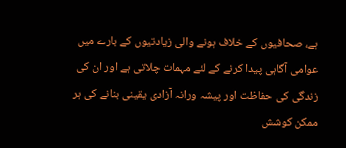ہے، صحافیوں کے خلاف ہونے والی زیادتیوں کے بارے میں عوامی آگاہی پیدا کرنے کے لئے مہمات چلاتی ہے اور ان کی زندگی کی حفاظت اور پیشہ ورانہ آزادی یقینی بنانے کی ہر ممکن کوشش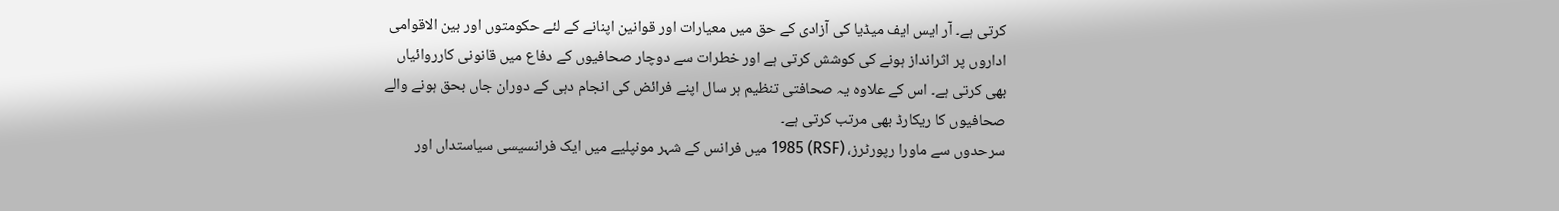کرتی ہے۔ آر ایس ایف میڈیا کی آزادی کے حق میں معیارات اور قوانین اپنانے کے لئے حکومتوں اور بین الاقوامی اداروں پر اثرانداز ہونے کی کوشش کرتی ہے اور خطرات سے دوچار صحافیوں کے دفاع میں قانونی کارروائیاں بھی کرتی ہے۔ اس کے علاوہ یہ صحافتی تنظیم ہر سال اپنے فرائض کی انجام دہی کے دوران جاں بحق ہونے والے صحافیوں کا ریکارڈ بھی مرتب کرتی ہے۔
سرحدوں سے ماورا رپورٹرز، (RSF) 1985 میں فرانس کے شہر مونپلیے میں ایک فرانسیسی سیاستداں اور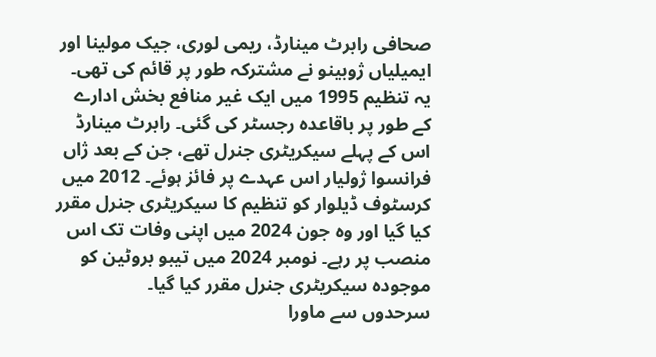صحافی رابرٹ مینارڈ، ریمی لوری، جیک مولینا اور ایمیلیاں ژوبینو نے مشترکہ طور پر قائم کی تھی۔ یہ تنظیم 1995 میں ایک غیر منافع بخش ادارے کے طور پر باقاعدہ رجسٹر کی گئی۔ رابرٹ مینارڈ اس کے پہلے سیکریٹری جنرل تھے، جن کے بعد ژاں فرانسوا ژولیار اس عہدے پر فائز ہوئے۔ 2012 میں کرسٹوف ڈیلوار کو تنظیم کا سیکریٹری جنرل مقرر کیا گیا اور وہ جون 2024 میں اپنی وفات تک اس منصب پر رہے۔ نومبر 2024 میں تیبو بروٹین کو موجودہ سیکریٹری جنرل مقرر کیا گیا۔
سرحدوں سے ماورا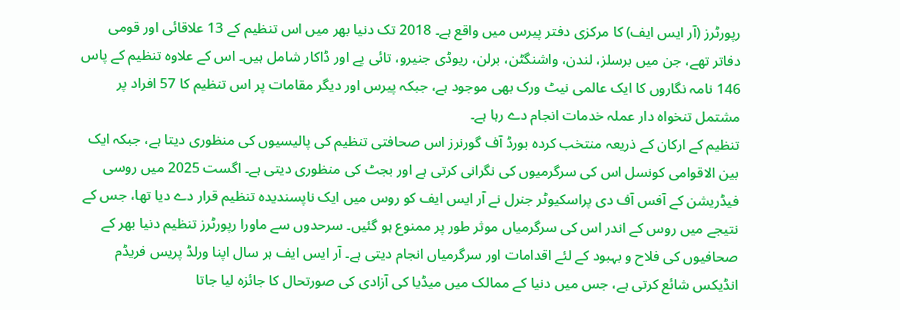رپورٹرز (آر ایس ایف) کا مرکزی دفتر پیرس میں واقع ہے۔ 2018 تک دنیا بھر میں اس تنظیم کے 13 علاقائی اور قومی دفاتر تھے، جن میں برسلز، لندن، واشنگٹن، برلن، ریوڈی جنیرو، تائی پے اور ڈاکار شامل ہیں۔ اس کے علاوہ تنظیم کے پاس 146 نامہ نگاروں کا ایک عالمی نیٹ ورک بھی موجود ہے، جبکہ پیرس اور دیگر مقامات پر اس تنظیم کا 57 افراد پر مشتمل تنخواہ دار عملہ خدمات انجام دے رہا ہے۔
تنظیم کے ارکان کے ذریعہ منتخب کردہ بورڈ آف گورنرز اس صحافتی تنظیم کی پالیسیوں کی منظوری دیتا ہے، جبکہ ایک بین الاقوامی کونسل اس کی سرگرمیوں کی نگرانی کرتی ہے اور بجٹ کی منظوری دیتی ہے۔ اگست 2025 میں روسی فیڈریشن کے آفس آف دی پراسکیوٹر جنرل نے آر ایس ایف کو روس میں ایک ناپسندیدہ تنظیم قرار دے دیا تھا، جس کے نتیجے میں روس کے اندر اس کی سرگرمیاں موثر طور پر ممنوع ہو گئیں۔ سرحدوں سے ماورا رپورٹرز تنظیم دنیا بھر کے صحافیوں کی فلاح و بہبود کے لئے اقدامات اور سرگرمیاں انجام دیتی ہے۔ آر ایس ایف ہر سال اپنا ورلڈ پریس فریڈم انڈیکس شائع کرتی ہے، جس میں دنیا کے ممالک میں میڈیا کی آزادی کی صورتحال کا جائزہ لیا جاتا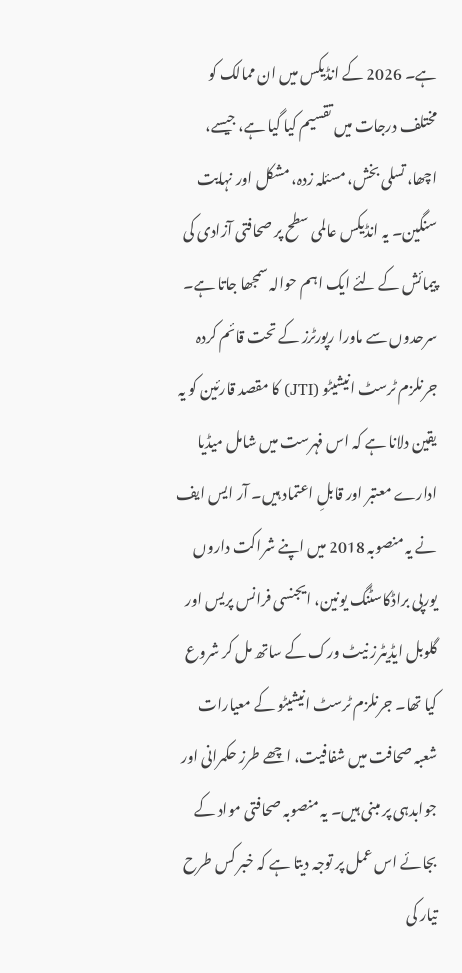ہے۔ 2026 کے انڈیکس میں ان ممالک کو مختلف درجات میں تقسیم کیا گیا ہے، جیسے، اچھا، تسلی بخش، مسئلہ زدہ، مشکل اور نہایت سنگین۔ یہ انڈیکس عالمی سطح پر صحافتی آزادی کی پیمائش کے لئے ایک اہم حوالہ سمجھا جاتا ہے۔
سرحدوں سے ماورا رپورٹرز کے تحت قائم کردہ جرنلزم ٹرسٹ انیشیٹو (JTI) کا مقصد قارئین کو یہ یقین دلانا ہے کہ اس فہرست میں شامل میڈیا ادارے معتبر اور قابلِ اعتماد ہیں۔ آر ایس ایف نے یہ منصوبہ 2018 میں اپنے شراکت داروں یورپی براڈکاسٹنگ یونین، ایجنسی فرانس پریس اور گلوبل ایڈیٹرز نیٹ ورک کے ساتھ مل کر شروع کیا تھا۔ جرنلزم ٹرسٹ انیشیٹو کے معیارات شعبہ صحافت میں شفافیت، اچھے طرز حکمرانی اور جوابدہی پر مبنی ہیں۔ یہ منصوبہ صحافتی مواد کے بجائے اس عمل پر توجہ دیتا ہے کہ خبر کس طرح تیار کی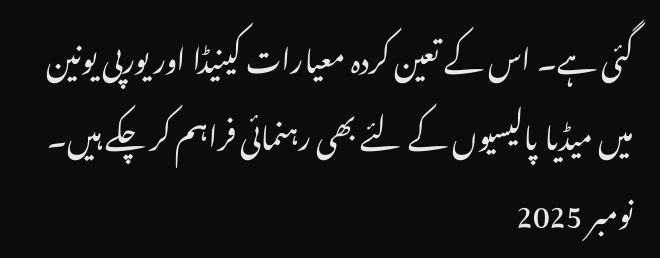گئی ہے۔ اس کے تعین کردہ معیارات کینیڈا اور یورپی یونین میں میڈیا پالیسیوں کے لئے بھی رہنمائی فراہم کر چکے ہیں۔ نومبر 2025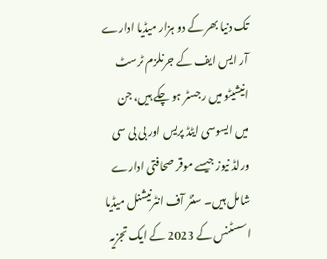تک دنیا بھر کے دو ہزار میڈیا ادارے آر ایس ایف کے جرنلزم ٹرسٹ انیشیٹو میں رجسٹر ہو چکے ہیں، جن میں ایسوسی ایٹڈ پریس اور بی بی سی ورلڈ نیوز جیسے موقر صحافتی ادارے شامل ہیں۔ سنٹر آف انٹرنیشنل میڈیا اسسٹنس کے 2023 کے ایک تجزیہ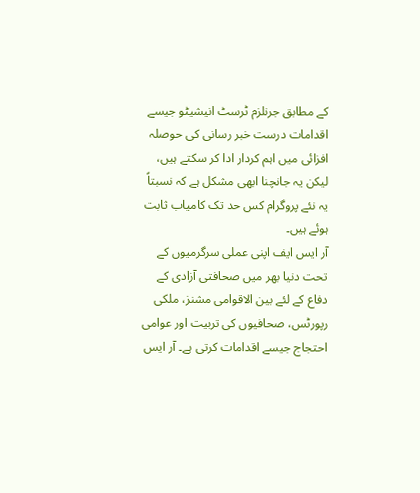کے مطابق جرنلزم ٹرسٹ انیشیٹو جیسے اقدامات درست خبر رسانی کی حوصلہ افزائی میں اہم کردار ادا کر سکتے ہیں، لیکن یہ جانچنا ابھی مشکل ہے کہ نسبتاً یہ نئے پروگرام کس حد تک کامیاب ثابت ہوئے ہیں۔
آر ایس ایف اپنی عملی سرگرمیوں کے تحت دنیا بھر میں صحافتی آزادی کے دفاع کے لئے بین الاقوامی مشنز، ملکی رپورٹس، صحافیوں کی تربیت اور عوامی احتجاج جیسے اقدامات کرتی ہے۔ آر ایس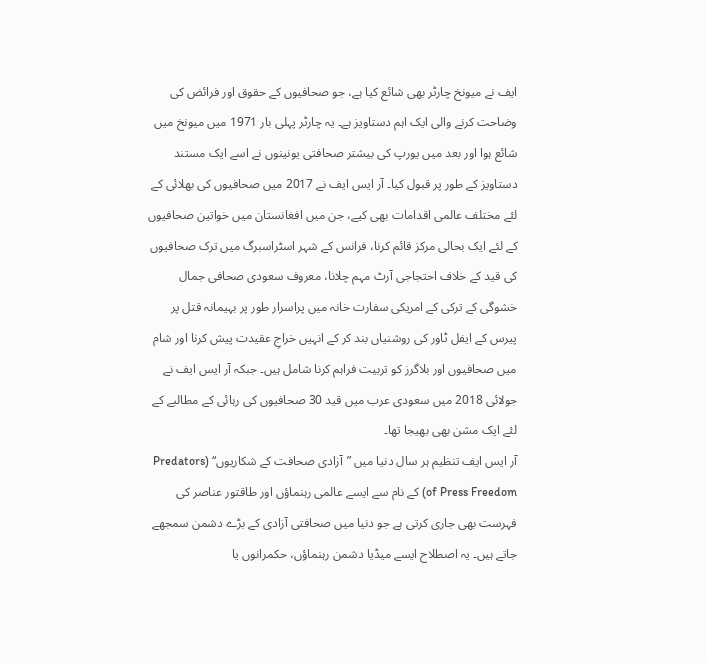ایف نے میونخ چارٹر بھی شائع کیا ہے، جو صحافیوں کے حقوق اور فرائض کی وضاحت کرنے والی ایک اہم دستاویز ہے۔ یہ چارٹر پہلی بار 1971 میں میونخ میں شائع ہوا اور بعد میں یورپ کی بیشتر صحافتی یونینوں نے اسے ایک مستند دستاویز کے طور پر قبول کیا۔ آر ایس ایف نے 2017 میں صحافیوں کی بھلائی کے لئے مختلف عالمی اقدامات بھی کیے، جن میں افغانستان میں خواتین صحافیوں کے لئے ایک بحالی مرکز قائم کرنا، فرانس کے شہر اسٹراسبرگ میں ترک صحافیوں کی قید کے خلاف احتجاجی آرٹ مہم چلانا، معروف سعودی صحافی جمال خشوگی کے ترکی کے امریکی سفارت خانہ میں پراسرار طور پر بہیمانہ قتل پر پیرس کے ایفل ٹاور کی روشنیاں بند کر کے انہیں خراجِ عقیدت پیش کرنا اور شام میں صحافیوں اور بلاگرز کو تربیت فراہم کرنا شامل ہیں۔ جبکہ آر ایس ایف نے جولائی 2018 میں سعودی عرب میں قید 30 صحافیوں کی رہائی کے مطالبے کے لئے ایک مشن بھی بھیجا تھا۔
آر ایس ایف تنظیم ہر سال دنیا میں ”آزادی صحافت کے شکاریوں“ (Predators of Press Freedom) کے نام سے ایسے عالمی رہنماؤں اور طاقتور عناصر کی فہرست بھی جاری کرتی ہے جو دنیا میں صحافتی آزادی کے بڑے دشمن سمجھے جاتے ہیں۔ یہ اصطلاح ایسے میڈیا دشمن رہنماؤں، حکمرانوں یا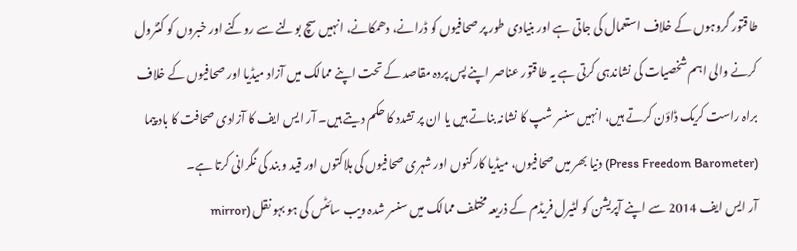طاقتور گروہوں کے خلاف استعمال کی جاتی ہے اور بنیادی طور پر صحافیوں کو ڈرانے، دھمکانے، انہیں سچ بولنے سے روکنے اور خبروں کو کنٹرول کرنے والی اہم شخصیات کی نشاندہی کرتی ہے یہ طاقتور عناصر اپنے پس پردہ مقاصد کے تحت اپنے ممالک میں آزاد میڈیا اور صحافیوں کے خلاف براہ راست کریک ڈاؤن کرتے ہیں، انہیں سنسر شپ کا نشانہ بناتے ہیں یا ان پر تشدد کا حکم دیتے ہیں۔ آر ایس ایف کا آزادی صحافت کا باد پیما (Press Freedom Barometer) دنیا بھر میں صحافیوں، میڈیا کارکنوں اور شہری صحافیوں کی ہلاکتوں اور قید و بند کی نگرانی کرتا ہے۔
آر ایس ایف 2014 سے اپنے آپریشن کو لٹیرل فریڈم کے ذریعہ مختلف ممالک میں سنسر شدہ ویب سائٹس کی ہو بہو نقل (mirror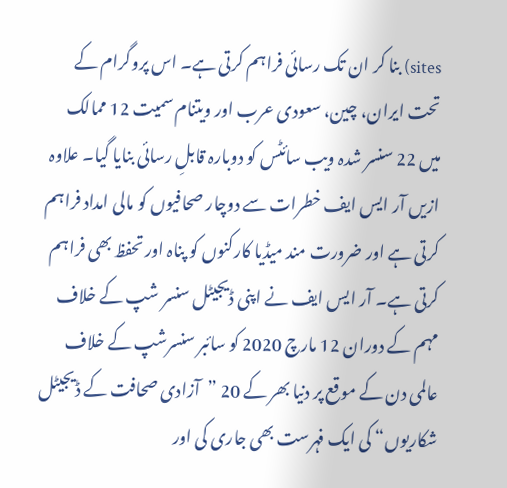sites) بنا کر ان تک رسائی فراہم کرتی ہے۔ اس پروگرام کے تحت ایران، چین، سعودی عرب اور ویتنام سمیت 12 ممالک میں 22 سنسر شدہ ویب سائٹس کو دوبارہ قابلِ رسائی بنایا گیا۔ علاوہ ازیں آر ایس ایف خطرات سے دوچار صحافیوں کو مالی امداد فراہم کرتی ہے اور ضرورت مند میڈیا کارکنوں کو پناہ اور تحفظ بھی فراہم کرتی ہے۔ آر ایس ایف نے اپنی ڈیجیٹل سنسر شپ کے خلاف مہم کے دوران 12 مارچ 2020 کو سائبر سنسرشپ کے خلاف عالمی دن کے موقع پر دنیا بھر کے 20 ”آزادی صحافت کے ڈیجیٹل شکاریوں“ کی ایک فہرست بھی جاری کی اور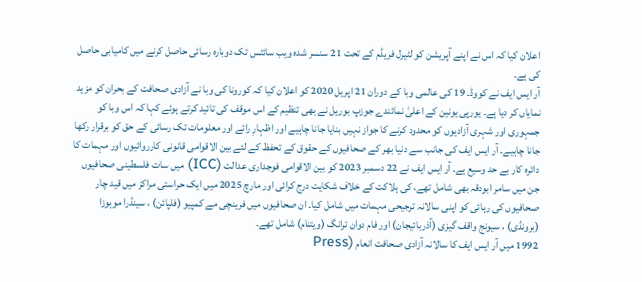اعلان کیا کہ اس نے اپنے آپریشن کو لٹیرل فریڈم کے تحت 21 سنسر شدہ ویب سائٹس تک دوبارہ رسائی حاصل کرنے میں کامیابی حاصل کی ہے۔
آر ایس ایف نے کووڈ۔ 19 کی عالمی وبا کے دوران 21 اپریل 2020 کو اعلان کیا کہ کورونا کی وبا نے آزادی صحافت کے بحران کو مزید نمایاں کر دیا ہے۔ یورپی یونین کے اعلیٰ نمائندے جوزپ بوریل نے بھی تنظیم کے اس موقف کی تائید کرتے ہوئے کہا کہ اس وبا کو جمہوری اور شہری آزادیوں کو محدود کرنے کا جواز نہیں بنایا جانا چاہیے اور اظہارِ رائے اور معلومات تک رسائی کے حق کو برقرار رکھا جانا چاہیے۔ آر ایس ایف کی جانب سے دنیا بھر کے صحافیوں کے حقوق کے تحفظ کے لئے بین الاقوامی قانونی کارروائیوں اور مہمات کا دائرہ کار بے حد وسیع ہے۔ آر ایس ایف نے 22 دسمبر 2023 کو بین الاقوامی فوجداری عدالت (ICC) میں سات فلسطینی صحافیوں جن میں سامر ابودقہ بھی شامل تھے، کی ہلاکت کے خلاف شکایت درج کرائی اور مارچ 2025 میں ایک حراستی مراکز میں قید چار صحافیوں کی رہائی کو اپنی سالانہ ترجیحی مہمات میں شامل کیا۔ ان صحافیوں میں فرینچی مے کمپیو (فلپائن) ، سینڈرا موہوزا (برونڈی) ، سیونج واقف گیزی (آذربائیجان) اور فام دوان ترانگ (ویتنام) شامل تھے۔
1992 میں آر ایس ایف کا سالانہ آزادی صحافت انعام (Press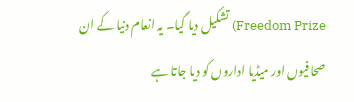Freedom Prize) تشکیل دیا گیا۔ یہ انعام دنیا کے ان صحافیوں اور میڈیا اداروں کو دیا جاتا ہے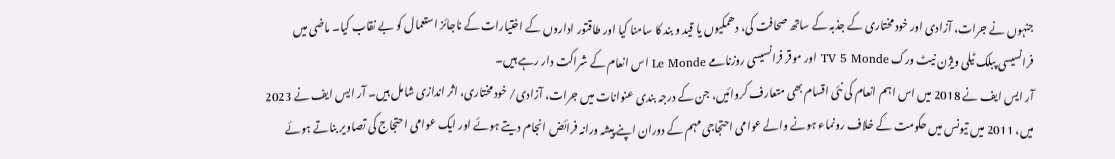جنہوں نے جرات، آزادی اور خود مختاری کے جذبہ کے ساتھ صحافت کی، دھمکیوں یا قید و بند کا سامنا کیا اور طاقتور اداروں کے اختیارات کے ناجائز استعمال کو بے نقاب کیا۔ ماضی میں فرانسیسی پبلک ٹیلی ویژن نیٹ ورک TV 5 Monde اور موقر فرانسیسی روزنامے Le Monde اس انعام کے شراکت دار رہے ہیں۔
آر ایس ایف نے 2018 میں اس اہم انعام کی نئی اقسام بھی متعارف کروائیں، جن کے درجہ بندی عنوانات میں جرات، آزادی/ خود مختاری، اثر اندازی شامل ہیں۔ آر ایس ایف نے 2023 میں، 2011 میں تیونس میں حکومت کے خلاف رونماء ہونے والے عوامی احتجاجی مہم کے دوران اپنے پیشہ ورانہ فرائض انجام دیتے ہوئے اور ایک عوامی احتجاج کی تصاویر بناتے ہوئے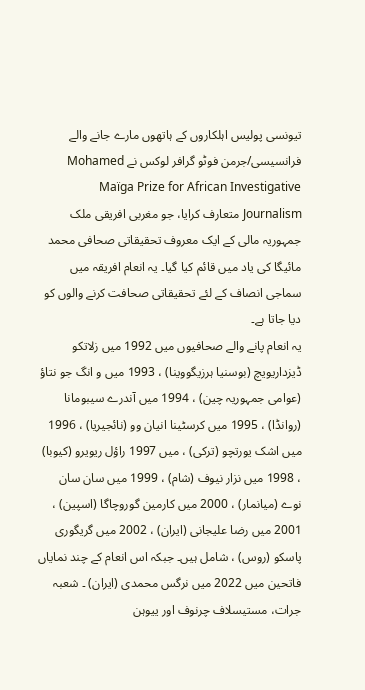تیونسی پولیس اہلکاروں کے ہاتھوں مارے جانے والے فرانسیسی/جرمن فوٹو گرافر لوکس نے Mohamed Maïga Prize for African Investigative Journalism متعارف کرایا، جو مغربی افریقی ملک جمہوریہ مالی کے ایک معروف تحقیقاتی صحافی محمد مائیگا کی یاد میں قائم کیا گیا۔ یہ انعام افریقہ میں سماجی انصاف کے لئے تحقیقاتی صحافت کرنے والوں کو دیا جاتا ہے۔
یہ انعام پانے والے صحافیوں میں 1992 میں زلاتکو ڈیزداریویچ (بوسنیا ہرزیگووینا) ، 1993 میں و انگ جو نتاؤ (عوامی جمہوریہ چین) ، 1994 میں آندرے سیبومانا (روانڈا) ، 1995 میں کرسٹینا انیان وو (نائجیریا) ، 1996 میں اشک یورتچو (ترکی) ، میں 1997 راؤل ریویرو (کیوبا) ، 1998 میں نزار نیوف (شام) ، 1999 میں سان سان نوے (میانمار) ، 2000 میں کارمین گوروچاگا (اسپین) ، 2001 میں رضا علیجانی (ایران) ، 2002 میں گریگوری پاسکو (روس) ، شامل ہیں۔ جبکہ اس انعام کے چند نمایاں فاتحین میں 2022 میں نرگس محمدی (ایران) ۔ شعبہ جرات، مستیسلاف چرنوف اور ییوہن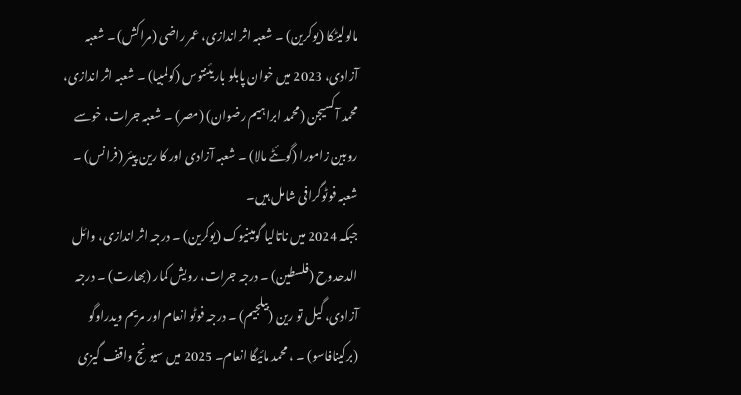مالولیٹکا (یوکرین) ۔ شعبہ اثر اندازی، عمر راضی (مراکش) ۔ شعبہ آزادی، 2023 میں خوان پابلو باریئنتوس (کولمبیا) ۔ شعبہ اثر اندازی، محمد آکسیجن (محمد ابراہیم رضوان) (مصر) ۔ شعبہ جرات، خوسے روبین زامورا (گوئٹے مالا) ۔ شعبہ آزادی اور کا رین پیئر (فرانس) ۔ شعبہ فوٹوگرافی شامل ہیں۔
جبکہ 2024 میں ناتالیا گومینیوک (یوکرین) ۔ درجہ اثر اندازی، وائل الدحدوح (فلسطین) ۔ درجہ جرات، رویش کمار (بھارت) ۔ درجہ آزادی، گیل تو رین (بیلجیم) ۔ درجہ فوٹو انعام اور مریم ویدراوگو (برکینافاسو) ۔ ، محمد مائیگا انعام۔ 2025 میں سیونج واقف گیزی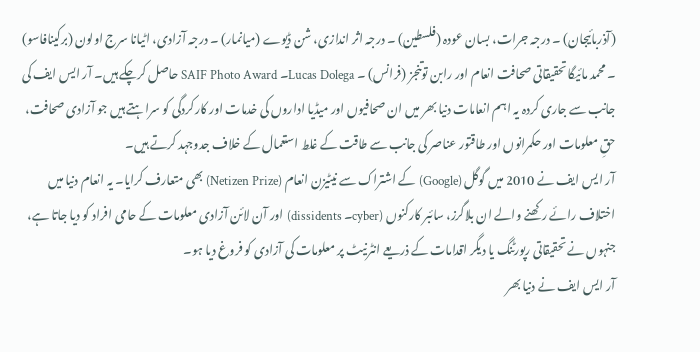(آذربائیجان) ۔ درجہ جرات، بسان عودہ (فلسطین) ۔ درجہ اثر اندازی، شن ڈیوے (میانمار) ۔ درجہ آزادی، اٹیانا سرج اولون (برکینافاسو) ۔ محمد مائیگا تحقیقاتی صحافت انعام اور رابن توتنجز (فرانس) ۔ Lucas Dolega۔ SAIF Photo Award حاصل کرچکے ہیں۔ آر ایس ایف کی جانب سے جاری کردہ یہ اہم انعامات دنیا بھر میں ان صحافیوں اور میڈیا اداروں کی خدمات اور کارکردگی کو سراہتے ہیں جو آزادی صحافت، حقِ معلومات اور حکمرانوں اور طاقتور عناصر کی جانب سے طاقت کے غلط استعمال کے خلاف جدوجہد کرتے ہیں۔
آر ایس ایف نے 2010 میں گوگل (Google) کے اشتراک سے نیٹیزن انعام (Netizen Prize) بھی متعارف کرایا۔ یہ انعام دنیا میں اختلاف رائے رکھنے والے ان بلاگرز، سائبر کارکنوں (cyber۔ dissidents) اور آن لائن آزادی معلومات کے حامی افراد کو دیا جاتا ہے، جنہوں نے تحقیقاتی رپورٹنگ یا دیگر اقدامات کے ذریعے انٹرنیٹ پر معلومات کی آزادی کو فروغ دیا ہو۔
آر ایس ایف نے دنیا بھر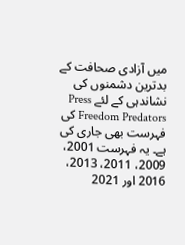میں آزادی صحافت کے بدترین دشمنوں کی نشاندہی کے لئے Press Freedom Predators کی فہرست بھی جاری کی ہے۔ یہ فہرست 2001، 2009، 2011، 2013، 2016 اور 2021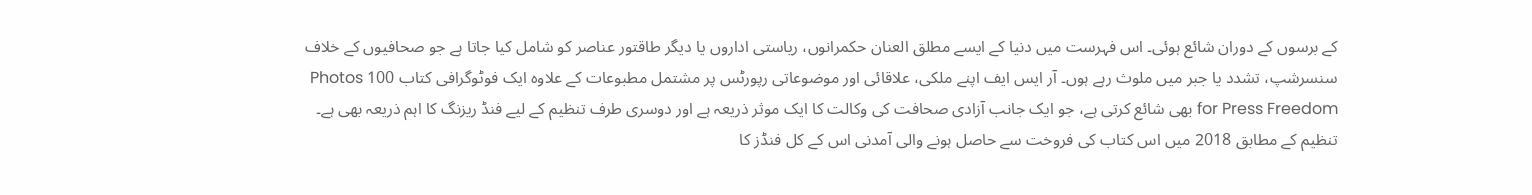کے برسوں کے دوران شائع ہوئی۔ اس فہرست میں دنیا کے ایسے مطلق العنان حکمرانوں، ریاستی اداروں یا دیگر طاقتور عناصر کو شامل کیا جاتا ہے جو صحافیوں کے خلاف سنسرشپ، تشدد یا جبر میں ملوث رہے ہوں۔ آر ایس ایف اپنے ملکی، علاقائی اور موضوعاتی رپورٹس پر مشتمل مطبوعات کے علاوہ ایک فوٹوگرافی کتاب 100 Photos for Press Freedom بھی شائع کرتی ہے، جو ایک جانب آزادی صحافت کی وکالت کا ایک موثر ذریعہ ہے اور دوسری طرف تنظیم کے لیے فنڈ ریزنگ کا اہم ذریعہ بھی ہے۔ تنظیم کے مطابق 2018 میں اس کتاب کی فروخت سے حاصل ہونے والی آمدنی اس کے کل فنڈز کا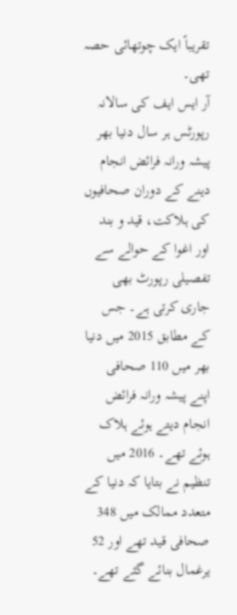تقریباً ایک چوتھائی حصہ تھی۔
آر ایس ایف کی سالانہ رپورٹس ہر سال دنیا بھر پیشہ ورانہ فرائض انجام دینے کے دوران صحافیوں کی ہلاکت، قید و بند اور اغوا کے حوالے سے تفصیلی رپورٹ بھی جاری کرتی ہے۔ جس کے مطابق 2015 میں دنیا بھر میں 110 صحافی اپنے پیشہ ورانہ فرائض انجام دیتے ہوئے ہلاک ہوئے تھے۔ 2016 میں تنظیم نے بتایا کہ دنیا کے متعدد ممالک میں 348 صحافی قید تھے اور 52 یرغمال بنائے گئے تھے۔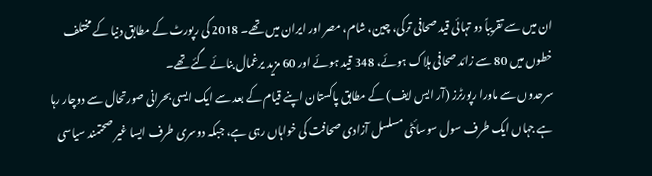ان میں سے تقریباً دو تہائی قید صحافی ترکی، چین، شام، مصر اور ایران میں تھے۔ 2018 کی رپورٹ کے مطابق دنیا کے مختلف خطوں میں 80 سے زائد صحافی ہلاک ہوئے، 348 قید ہوئے اور 60 مزید یرغمال بنائے گئے تھے۔
سرحدوں سے ماورا رپورٹرز (آر ایس ایف) کے مطابق پاکستان اپنے قیام کے بعد سے ایک ایسی بحرانی صورتحال سے دوچار رہا ہے جہاں ایک طرف سول سوسائٹی مسلسل آزادی صحافت کی خواہاں رہی ہے، جبکہ دوسری طرف ایسا غیر صحتمند سیاسی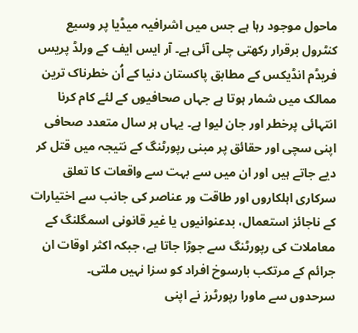ماحول موجود رہا ہے جس میں اشرافیہ میڈیا پر وسیع کنٹرول برقرار رکھتی چلی آئی ہے۔ آر ایس ایف کے ورلڈ پریس فریڈم انڈیکس کے مطابق پاکستان دنیا کے اُن خطرناک ترین ممالک میں شمار ہوتا ہے جہاں صحافیوں کے لئے کام کرنا انتہائی پرخطر اور جان لیوا ہے۔ یہاں ہر سال متعدد صحافی اپنی سچی اور حقائق پر مبنی رپورٹنگ کے نتیجہ میں قتل کر دیے جاتے ہیں اور ان میں سے بہت سے واقعات کا تعلق سرکاری اہلکاروں اور طاقت ور عناصر کی جانب سے اختیارات کے ناجائز استعمال، بدعنوانیوں یا غیر قانونی اسمگلنگ کے معاملات کی رپورٹنگ سے جوڑا جاتا ہے، جبکہ اکثر اوقات ان جرائم کے مرتکب بارسوخ افراد کو سزا نہیں ملتی۔
سرحدوں سے ماورا رپورٹرز نے اپنی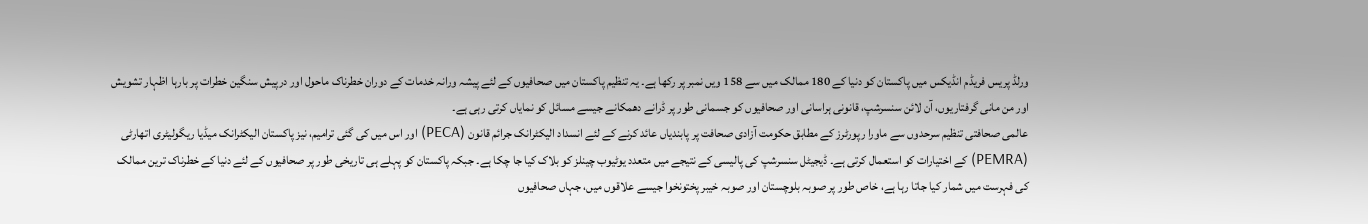ورلڈ پریس فریڈم انڈیکس میں پاکستان کو دنیا کے 180 ممالک میں سے 158 ویں نمبر پر رکھا ہے۔ یہ تنظیم پاکستان میں صحافیوں کے لئے پیشہ ورانہ خدمات کے دوران خطرناک ماحول اور درپیش سنگین خطرات پر بارہا اظہار تشویش اور من مانی گرفتاریوں، آن لائن سنسرشپ، قانونی ہراسانی اور صحافیوں کو جسمانی طور پر ڈرانے دھمکانے جیسے مسائل کو نمایاں کرتی رہی ہے۔
عالمی صحافتی تنظیم سرحدوں سے ماورا رپورٹرز کے مطابق حکومت آزادی صحافت پر پابندیاں عائد کرنے کے لئے انسداد الیکٹرانک جرائم قانون (PECA) اور اس میں کی گئی ترامیم، نیز پاکستان الیکٹرانک میڈیا ریگولیٹری اتھارٹی (PEMRA) کے اختیارات کو استعمال کرتی ہے۔ ڈیجیٹل سنسرشپ کی پالیسی کے نتیجے میں متعدد یوٹیوب چینلز کو بلاک کیا جا چکا ہے۔ جبکہ پاکستان کو پہلے ہی تاریخی طور پر صحافیوں کے لئے دنیا کے خطرناک ترین ممالک کی فہرست میں شمار کیا جاتا رہا ہے، خاص طور پر صوبہ بلوچستان اور صوبہ خیبر پختونخوا جیسے علاقوں میں، جہاں صحافیوں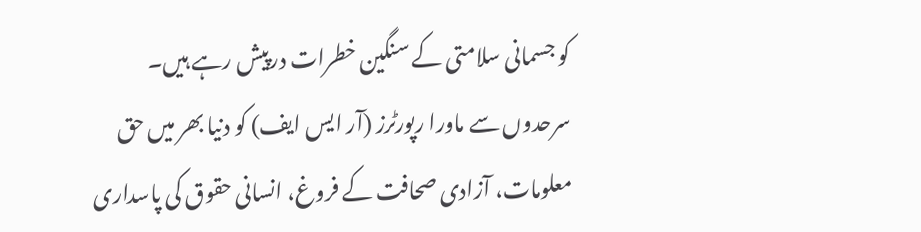کو جسمانی سلامتی کے سنگین خطرات درپیش رہے ہیں۔
سرحدوں سے ماورا رپورٹرز (آر ایس ایف) کو دنیا بھر میں حق معلومات، آزادی صحافت کے فروغ، انسانی حقوق کی پاسداری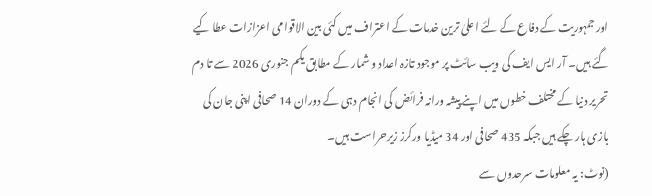اور جمہوریت کے دفاع کے لئے اعلیٰ ترین خدمات کے اعتراف میں کئی بین الاقوامی اعزازات عطا کیے گئے ہیں۔ آر ایس ایف کی ویب سائٹ پر موجود تازہ اعداد و شمار کے مطابق یکم جنوری 2026 سے تا دم تحریر دنیا کے مختلف خطوں میں اپنے پیشہ ورانہ فرائض کی انجام دہی کے دوران 14 صحافی اپنی جان کی بازی ہار چکے ہیں جبکہ 435 صحافی اور 34 میڈیا ورکرز زیرحراست ہیں۔
(نوٹ: یہ معلومات سرحدوں سے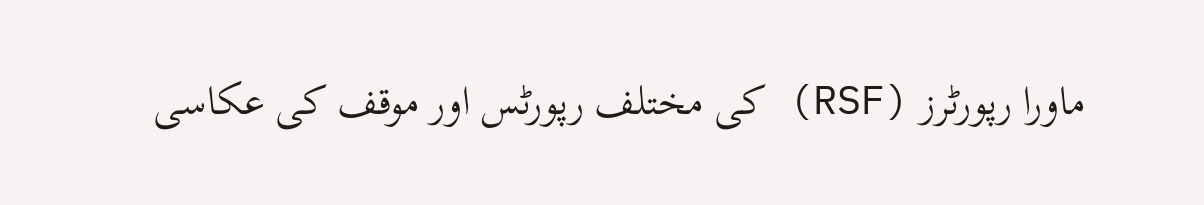ماورا رپورٹرز (RSF) کی مختلف رپورٹس اور موقف کی عکاسی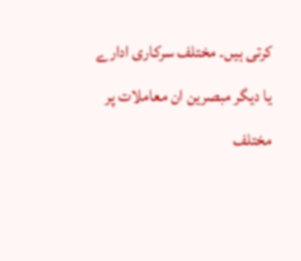کرتی ہیں۔ مختلف سرکاری ادارے یا دیگر مبصرین ان معاملات پر مختلف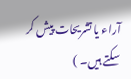آراء یا تشریحات پیش کر سکتے ہیں۔ )